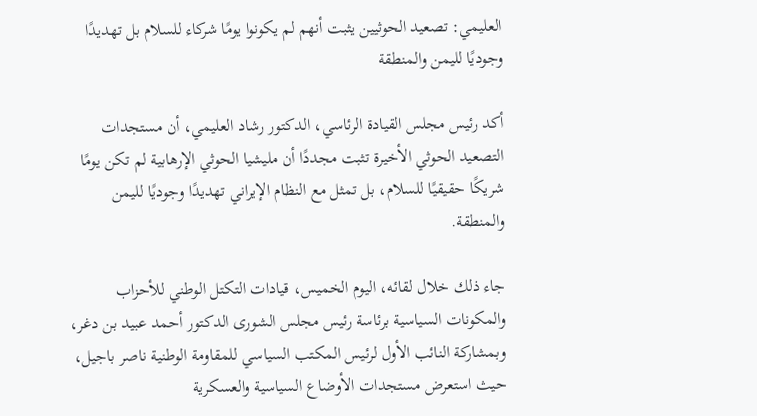العليمي: تصعيد الحوثيين يثبت أنهم لم يكونوا يومًا شركاء للسلام بل تهديدًا وجوديًا لليمن والمنطقة

أكد رئيس مجلس القيادة الرئاسي، الدكتور رشاد العليمي، أن مستجدات التصعيد الحوثي الأخيرة تثبت مجددًا أن مليشيا الحوثي الإرهابية لم تكن يومًا شريكًا حقيقيًا للسلام، بل تمثل مع النظام الإيراني تهديدًا وجوديًا لليمن والمنطقة.

جاء ذلك خلال لقائه، اليوم الخميس، قيادات التكتل الوطني للأحزاب والمكونات السياسية برئاسة رئيس مجلس الشورى الدكتور أحمد عبيد بن دغر، وبمشاركة النائب الأول لرئيس المكتب السياسي للمقاومة الوطنية ناصر باجيل، حيث استعرض مستجدات الأوضاع السياسية والعسكرية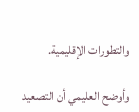والتطورات الإقليمية.

وأوضح العليمي أن التصعيد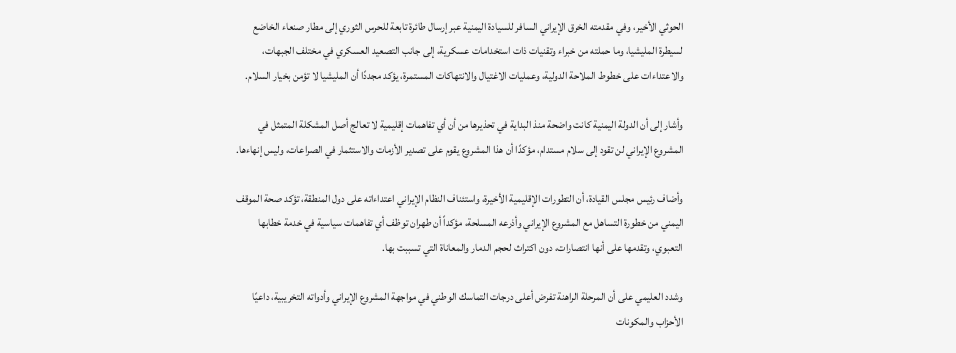الحوثي الأخير، وفي مقدمته الخرق الإيراني السافر للسيادة اليمنية عبر إرسال طائرة تابعة للحرس الثوري إلى مطار صنعاء الخاضع لسيطرة المليشيا، وما حملته من خبراء وتقنيات ذات استخدامات عسكرية، إلى جانب التصعيد العسكري في مختلف الجبهات، والاعتداءات على خطوط الملاحة الدولية، وعمليات الاغتيال والانتهاكات المستمرة، يؤكد مجددًا أن المليشيا لا تؤمن بخيار السلام.

وأشار إلى أن الدولة اليمنية كانت واضحة منذ البداية في تحذيرها من أن أي تفاهمات إقليمية لا تعالج أصل المشكلة المتمثل في المشروع الإيراني لن تقود إلى سلام مستدام، مؤكدًا أن هذا المشروع يقوم على تصدير الأزمات والاستثمار في الصراعات، وليس إنهاءها.

وأضاف رئيس مجلس القيادة، أن التطورات الإقليمية الأخيرة، واستئناف النظام الإيراني اعتداءاته على دول المنطقة، تؤكد صحة الموقف اليمني من خطورة التساهل مع المشروع الإيراني وأذرعه المسلحة، مؤكداً أن طهران توظف أي تفاهمات سياسية في خدمة خطابها التعبوي، وتقدمها على أنها انتصارات، دون اكتراث لحجم الدمار والمعاناة التي تسببت بها.

وشدد العليمي على أن المرحلة الراهنة تفرض أعلى درجات التماسك الوطني في مواجهة المشروع الإيراني وأدواته التخريبية، داعيًا الأحزاب والمكونات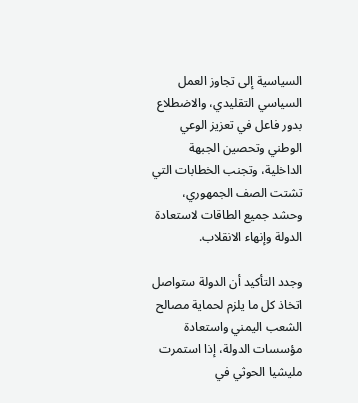السياسية إلى تجاوز العمل السياسي التقليدي، والاضطلاع بدور فاعل في تعزيز الوعي الوطني وتحصين الجبهة الداخلية، وتجنب الخطابات التي تشتت الصف الجمهوري، وحشد جميع الطاقات لاستعادة الدولة وإنهاء الانقلاب.

وجدد التأكيد أن الدولة ستواصل اتخاذ كل ما يلزم لحماية مصالح الشعب اليمني واستعادة مؤسسات الدولة، إذا استمرت مليشيا الحوثي في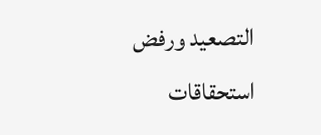التصعيد ورفض استحقاقات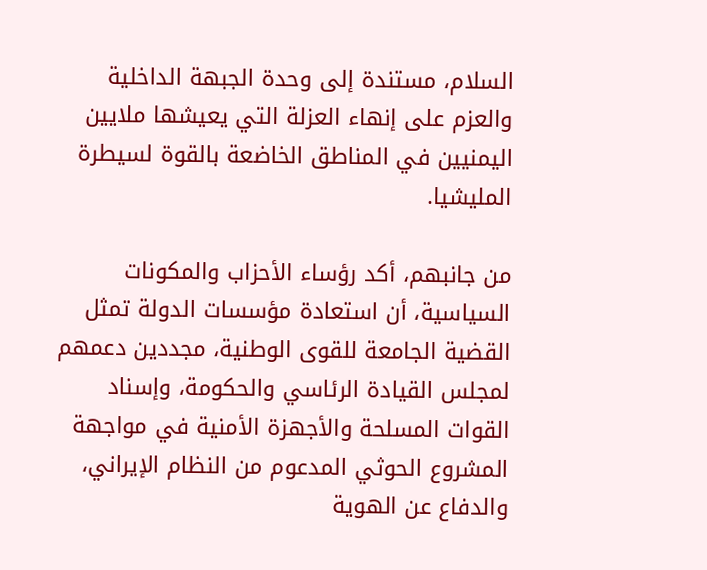السلام، مستندة إلى وحدة الجبهة الداخلية والعزم على إنهاء العزلة التي يعيشها ملايين اليمنيين في المناطق الخاضعة بالقوة لسيطرة المليشيا.

من جانبهم، أكد رؤساء الأحزاب والمكونات السياسية، أن استعادة مؤسسات الدولة تمثل القضية الجامعة للقوى الوطنية، مجددين دعمهم لمجلس القيادة الرئاسي والحكومة، وإسناد القوات المسلحة والأجهزة الأمنية في مواجهة المشروع الحوثي المدعوم من النظام الإيراني، والدفاع عن الهوية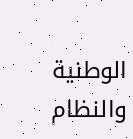الوطنية والنظام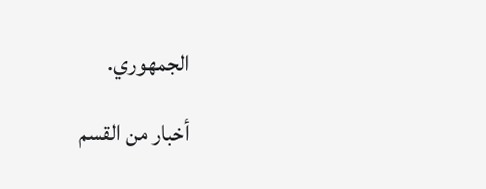الجمهوري.

أخبار من القسم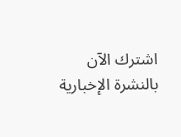اشترك الآن بالنشرة الإخبارية